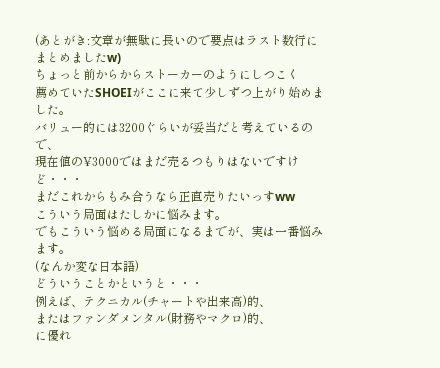(あとがき:文章が無駄に長いので要点はラスト数行にまとめましたw)
ちょっと前からからストーカーのようにしつこく
薦めていたSHOEIがここに来て少しずつ上がり始めました。
バリュー的には3200ぐらいが妥当だと考えているので、
現在値の¥3000ではまだ売るつもりはないですけど・・・
まだこれからもみ合うなら正直売りたいっすww
こういう局面はたしかに悩みます。
でもこういう悩める局面になるまでが、実は一番悩みます。
(なんか変な日本語)
どういうことかというと・・・
例えば、テクニカル(チャートや出来高)的、
またはファンダメンタル(財務やマクロ)的、
に優れ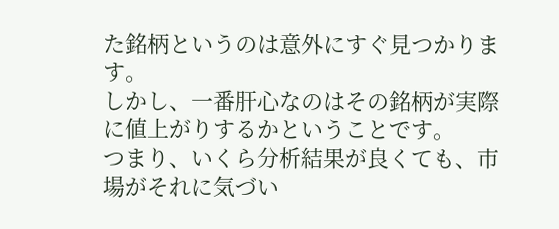た銘柄というのは意外にすぐ見つかります。
しかし、一番肝心なのはその銘柄が実際に値上がりするかということです。
つまり、いくら分析結果が良くても、市場がそれに気づい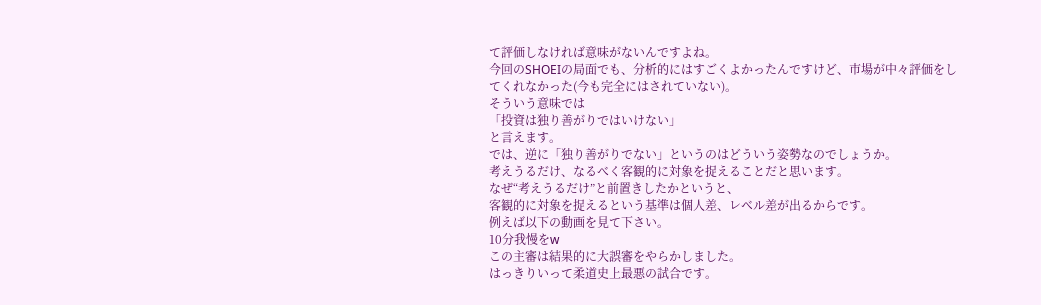て評価しなければ意味がないんですよね。
今回のSHOEIの局面でも、分析的にはすごくよかったんですけど、市場が中々評価をしてくれなかった(今も完全にはされていない)。
そういう意味では
「投資は独り善がりではいけない」
と言えます。
では、逆に「独り善がりでない」というのはどういう姿勢なのでしょうか。
考えうるだけ、なるべく客観的に対象を捉えることだと思います。
なぜ“考えうるだけ”と前置きしたかというと、
客観的に対象を捉えるという基準は個人差、レベル差が出るからです。
例えば以下の動画を見て下さい。
10分我慢をw
この主審は結果的に大誤審をやらかしました。
はっきりいって柔道史上最悪の試合です。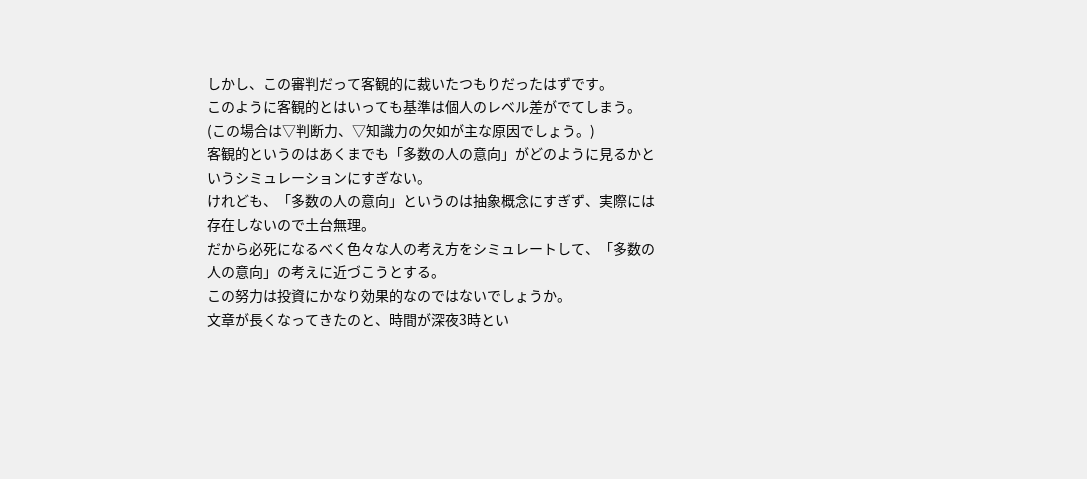しかし、この審判だって客観的に裁いたつもりだったはずです。
このように客観的とはいっても基準は個人のレベル差がでてしまう。
(この場合は▽判断力、▽知識力の欠如が主な原因でしょう。)
客観的というのはあくまでも「多数の人の意向」がどのように見るかというシミュレーションにすぎない。
けれども、「多数の人の意向」というのは抽象概念にすぎず、実際には存在しないので土台無理。
だから必死になるべく色々な人の考え方をシミュレートして、「多数の人の意向」の考えに近づこうとする。
この努力は投資にかなり効果的なのではないでしょうか。
文章が長くなってきたのと、時間が深夜3時とい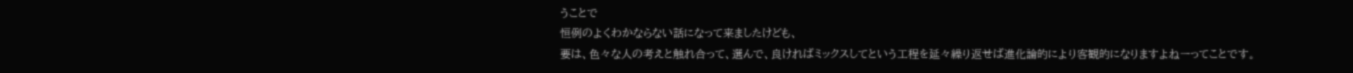うことで
恒例のよくわかならない話になって来ましたけども、
要は、色々な人の考えと触れ合って、選んで、良ければミックスしてという工程を延々繰り返せば進化論的により客観的になりますよねーってことです。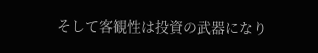そして客観性は投資の武器になり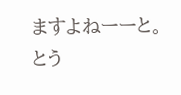ますよねーーと。
とう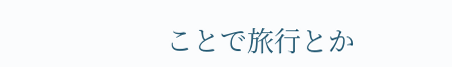ことで旅行とか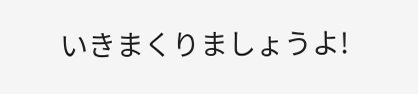いきまくりましょうよ!